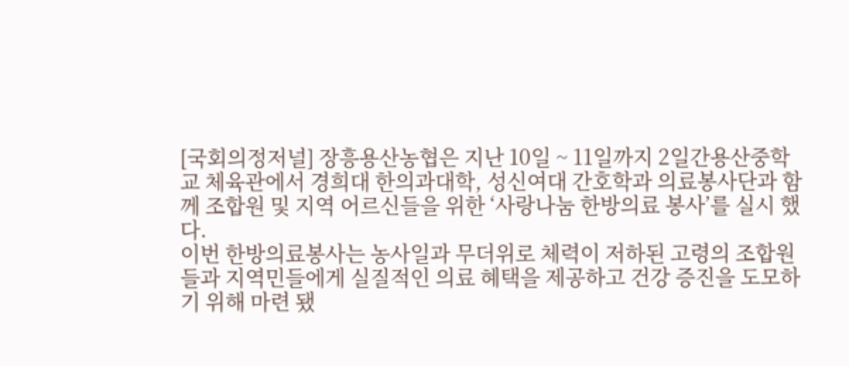[국회의정저널] 장흥용산농협은 지난 10일 ~ 11일까지 2일간용산중학교 체육관에서 경희대 한의과대학, 성신여대 간호학과 의료봉사단과 함께 조합원 및 지역 어르신들을 위한 ‘사랑나눔 한방의료 봉사’를 실시 했다.
이번 한방의료봉사는 농사일과 무더위로 체력이 저하된 고령의 조합원들과 지역민들에게 실질적인 의료 혜택을 제공하고 건강 증진을 도모하기 위해 마련 됐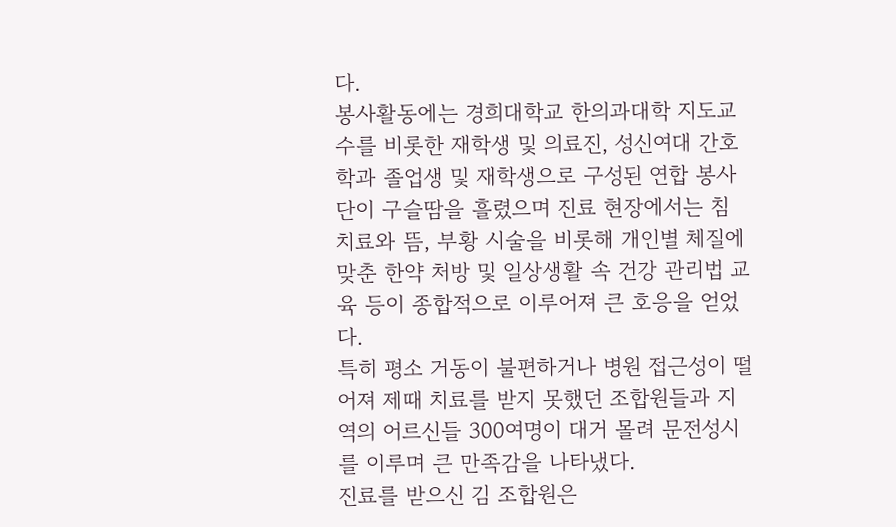다.
봉사활동에는 경희대학교 한의과대학 지도교수를 비롯한 재학생 및 의료진, 성신여대 간호학과 졸업생 및 재학생으로 구성된 연합 봉사단이 구슬땀을 흘렸으며 진료 현장에서는 침 치료와 뜸, 부황 시술을 비롯해 개인별 체질에 맞춘 한약 처방 및 일상생활 속 건강 관리법 교육 등이 종합적으로 이루어져 큰 호응을 얻었다.
특히 평소 거동이 불편하거나 병원 접근성이 떨어져 제때 치료를 받지 못했던 조합원들과 지역의 어르신들 300여명이 대거 몰려 문전성시를 이루며 큰 만족감을 나타냈다.
진료를 받으신 김 조합원은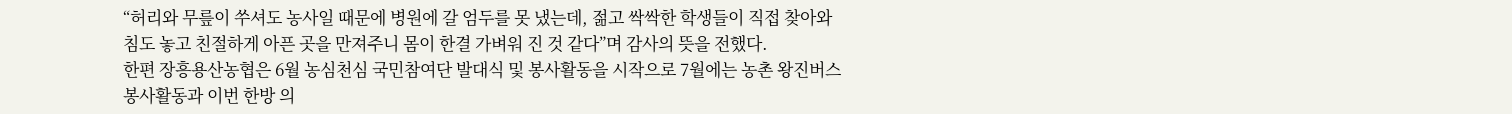“허리와 무릎이 쑤셔도 농사일 때문에 병원에 갈 엄두를 못 냈는데, 젊고 싹싹한 학생들이 직접 찾아와 침도 놓고 친절하게 아픈 곳을 만져주니 몸이 한결 가벼워 진 것 같다”며 감사의 뜻을 전했다.
한편 장흥용산농협은 6월 농심천심 국민참여단 발대식 및 봉사활동을 시작으로 7월에는 농촌 왕진버스 봉사활동과 이번 한방 의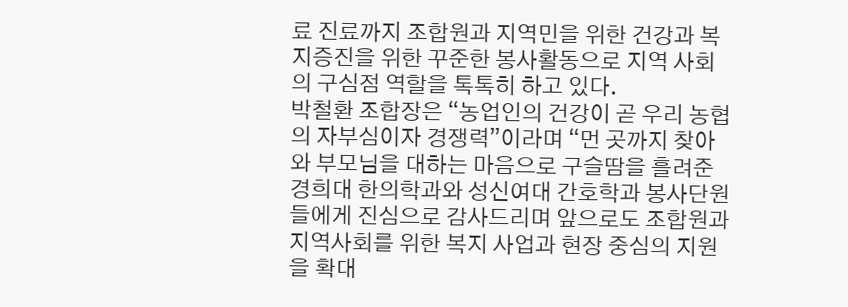료 진료까지 조합원과 지역민을 위한 건강과 복지증진을 위한 꾸준한 봉사활동으로 지역 사회의 구심점 역할을 톡톡히 하고 있다.
박철환 조합장은 “농업인의 건강이 곧 우리 농협의 자부심이자 경쟁력”이라며 “먼 곳까지 찾아와 부모님을 대하는 마음으로 구슬땀을 흘려준 경희대 한의학과와 성신여대 간호학과 봉사단원들에게 진심으로 감사드리며 앞으로도 조합원과 지역사회를 위한 복지 사업과 현장 중심의 지원을 확대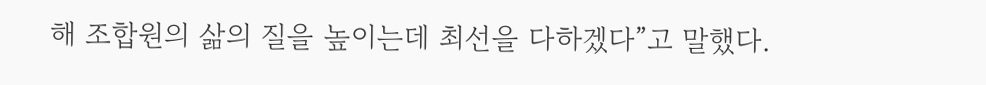해 조합원의 삶의 질을 높이는데 최선을 다하겠다”고 말했다.